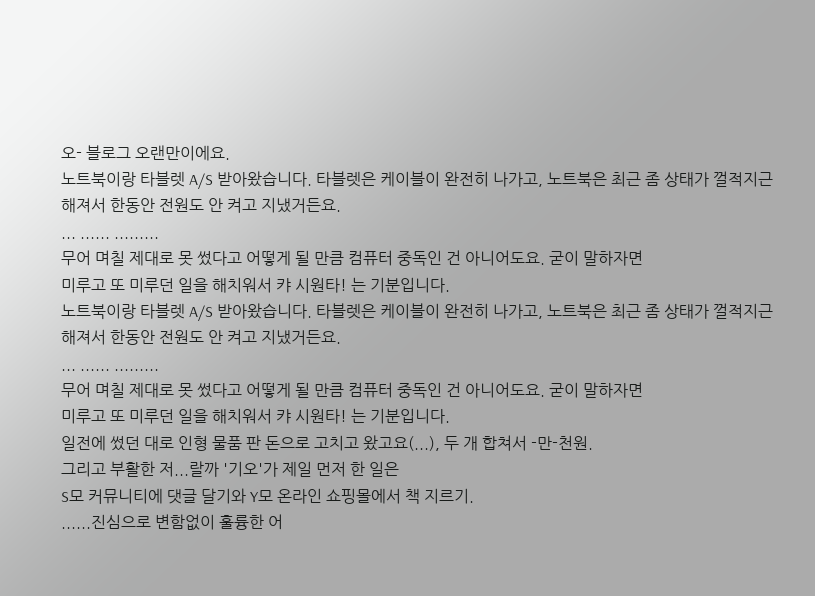오- 블로그 오랜만이에요.
노트북이랑 타블렛 A/S 받아왔습니다. 타블렛은 케이블이 완전히 나가고, 노트북은 최근 좀 상태가 껄적지근해져서 한동안 전원도 안 켜고 지냈거든요.
... ...... .........
무어 며칠 제대로 못 썼다고 어떻게 될 만큼 컴퓨터 중독인 건 아니어도요. 굳이 말하자면
미루고 또 미루던 일을 해치워서 캬 시원타! 는 기분입니다.
노트북이랑 타블렛 A/S 받아왔습니다. 타블렛은 케이블이 완전히 나가고, 노트북은 최근 좀 상태가 껄적지근해져서 한동안 전원도 안 켜고 지냈거든요.
... ...... .........
무어 며칠 제대로 못 썼다고 어떻게 될 만큼 컴퓨터 중독인 건 아니어도요. 굳이 말하자면
미루고 또 미루던 일을 해치워서 캬 시원타! 는 기분입니다.
일전에 썼던 대로 인형 물품 판 돈으로 고치고 왔고요(...), 두 개 합쳐서 -만-천원.
그리고 부활한 저...랄까 '기오'가 제일 먼저 한 일은
S모 커뮤니티에 댓글 달기와 Y모 온라인 쇼핑몰에서 책 지르기.
......진심으로 변함없이 훌륭한 어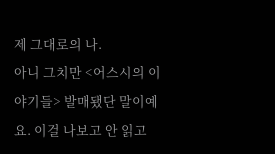제 그대로의 나.
아니 그치만 <어스시의 이야기들> 발매됐단 말이예요. 이걸 나보고 안 읽고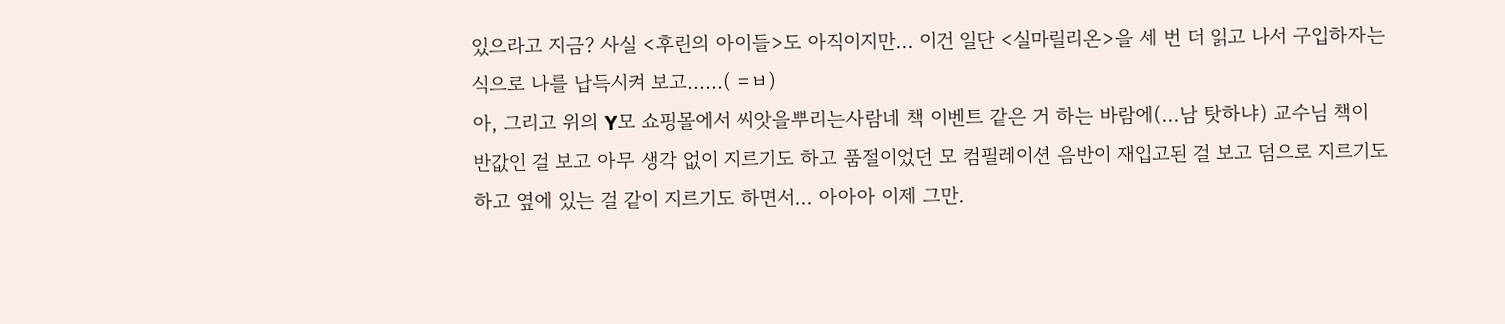있으라고 지금? 사실 <후린의 아이들>도 아직이지만... 이건 일단 <실마릴리온>을 세 번 더 읽고 나서 구입하자는 식으로 나를 납득시켜 보고......( =ㅂ)
아, 그리고 위의 Y모 쇼핑몰에서 씨앗을뿌리는사람네 책 이벤트 같은 거 하는 바람에(...남 탓하냐) 교수님 책이 반값인 걸 보고 아무 생각 없이 지르기도 하고 품절이었던 모 컴필레이션 음반이 재입고된 걸 보고 덤으로 지르기도 하고 옆에 있는 걸 같이 지르기도 하면서... 아아아 이제 그만.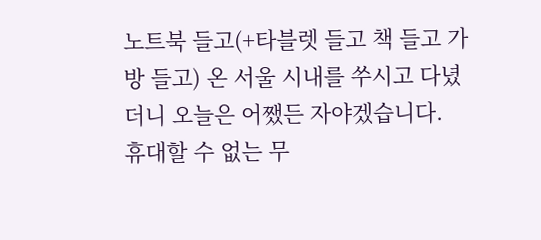노트북 들고(+타블렛 들고 책 들고 가방 들고) 온 서울 시내를 쑤시고 다녔더니 오늘은 어쨌든 자야겠습니다.
휴대할 수 없는 무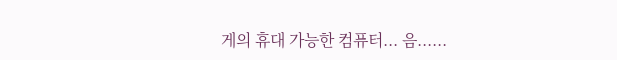게의 휴대 가능한 컴퓨터... 음......